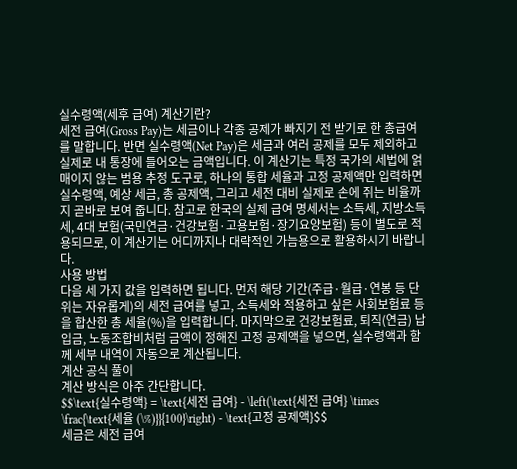실수령액(세후 급여) 계산기란?
세전 급여(Gross Pay)는 세금이나 각종 공제가 빠지기 전 받기로 한 총급여를 말합니다. 반면 실수령액(Net Pay)은 세금과 여러 공제를 모두 제외하고 실제로 내 통장에 들어오는 금액입니다. 이 계산기는 특정 국가의 세법에 얽매이지 않는 범용 추정 도구로, 하나의 통합 세율과 고정 공제액만 입력하면 실수령액, 예상 세금, 총 공제액, 그리고 세전 대비 실제로 손에 쥐는 비율까지 곧바로 보여 줍니다. 참고로 한국의 실제 급여 명세서는 소득세, 지방소득세, 4대 보험(국민연금·건강보험·고용보험·장기요양보험) 등이 별도로 적용되므로, 이 계산기는 어디까지나 대략적인 가늠용으로 활용하시기 바랍니다.
사용 방법
다음 세 가지 값을 입력하면 됩니다. 먼저 해당 기간(주급·월급·연봉 등 단위는 자유롭게)의 세전 급여를 넣고, 소득세와 적용하고 싶은 사회보험료 등을 합산한 총 세율(%)을 입력합니다. 마지막으로 건강보험료, 퇴직(연금) 납입금, 노동조합비처럼 금액이 정해진 고정 공제액을 넣으면, 실수령액과 함께 세부 내역이 자동으로 계산됩니다.
계산 공식 풀이
계산 방식은 아주 간단합니다.
$$\text{실수령액} = \text{세전 급여} - \left(\text{세전 급여} \times \frac{\text{세율 (\%)}}{100}\right) - \text{고정 공제액}$$
세금은 세전 급여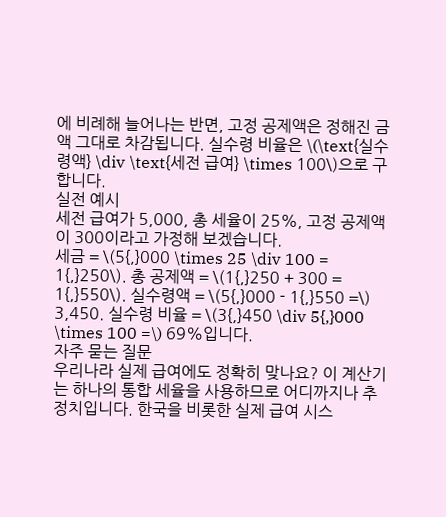에 비례해 늘어나는 반면, 고정 공제액은 정해진 금액 그대로 차감됩니다. 실수령 비율은 \(\text{실수령액} \div \text{세전 급여} \times 100\)으로 구합니다.
실전 예시
세전 급여가 5,000, 총 세율이 25%, 고정 공제액이 300이라고 가정해 보겠습니다.
세금 = \(5{,}000 \times 25 \div 100 = 1{,}250\). 총 공제액 = \(1{,}250 + 300 = 1{,}550\). 실수령액 = \(5{,}000 - 1{,}550 =\) 3,450. 실수령 비율 = \(3{,}450 \div 5{,}000 \times 100 =\) 69%입니다.
자주 묻는 질문
우리나라 실제 급여에도 정확히 맞나요? 이 계산기는 하나의 통합 세율을 사용하므로 어디까지나 추정치입니다. 한국을 비롯한 실제 급여 시스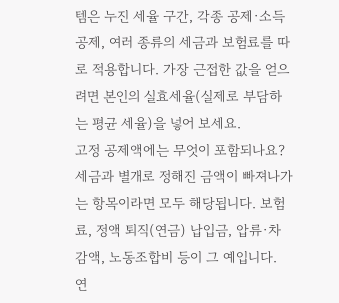템은 누진 세율 구간, 각종 공제·소득공제, 여러 종류의 세금과 보험료를 따로 적용합니다. 가장 근접한 값을 얻으려면 본인의 실효세율(실제로 부담하는 평균 세율)을 넣어 보세요.
고정 공제액에는 무엇이 포함되나요? 세금과 별개로 정해진 금액이 빠져나가는 항목이라면 모두 해당됩니다. 보험료, 정액 퇴직(연금) 납입금, 압류·차감액, 노동조합비 등이 그 예입니다.
연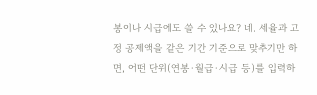봉이나 시급에도 쓸 수 있나요? 네. 세율과 고정 공제액을 같은 기간 기준으로 맞추기만 하면, 어떤 단위(연봉·월급·시급 등)를 입력하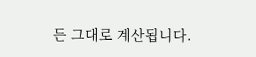든 그대로 계산됩니다.